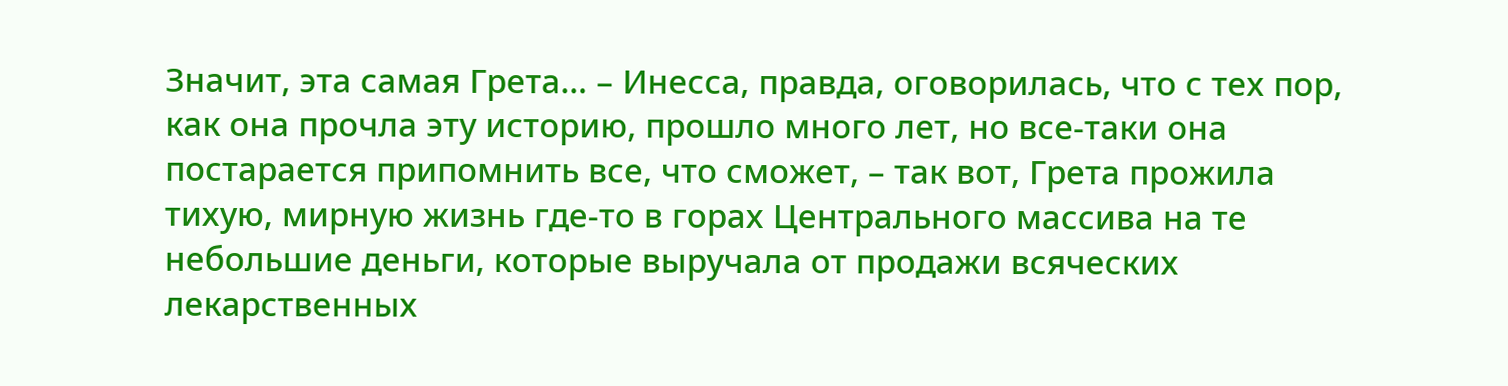Значит, эта самая Грета… – Инесса, правда, оговорилась, что с тех пор, как она прочла эту историю, прошло много лет, но все-таки она постарается припомнить все, что сможет, – так вот, Грета прожила тихую, мирную жизнь где-то в горах Центрального массива на те небольшие деньги, которые выручала от продажи всяческих лекарственных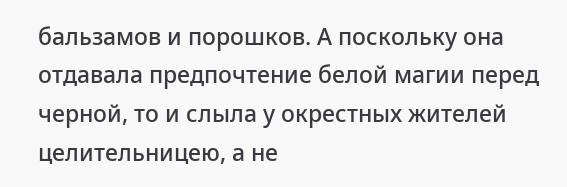бальзамов и порошков. А поскольку она отдавала предпочтение белой магии перед черной, то и слыла у окрестных жителей целительницею, а не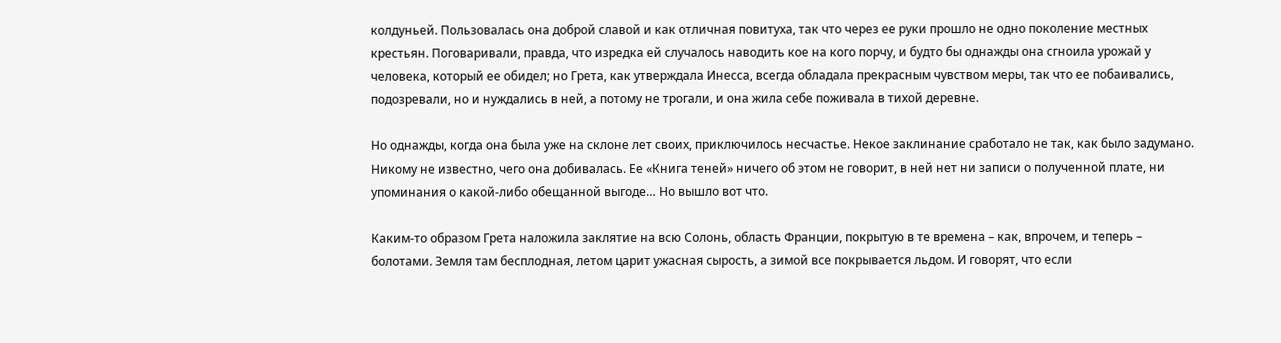колдуньей. Пользовалась она доброй славой и как отличная повитуха, так что через ее руки прошло не одно поколение местных крестьян. Поговаривали, правда, что изредка ей случалось наводить кое на кого порчу, и будто бы однажды она сгноила урожай у человека, который ее обидел; но Грета, как утверждала Инесса, всегда обладала прекрасным чувством меры, так что ее побаивались, подозревали, но и нуждались в ней, а потому не трогали, и она жила себе поживала в тихой деревне.

Но однажды, когда она была уже на склоне лет своих, приключилось несчастье. Некое заклинание сработало не так, как было задумано. Никому не известно, чего она добивалась. Ее «Книга теней» ничего об этом не говорит, в ней нет ни записи о полученной плате, ни упоминания о какой-либо обещанной выгоде… Но вышло вот что.

Каким-то образом Грета наложила заклятие на всю Солонь, область Франции, покрытую в те времена – как, впрочем, и теперь – болотами. Земля там бесплодная, летом царит ужасная сырость, а зимой все покрывается льдом. И говорят, что если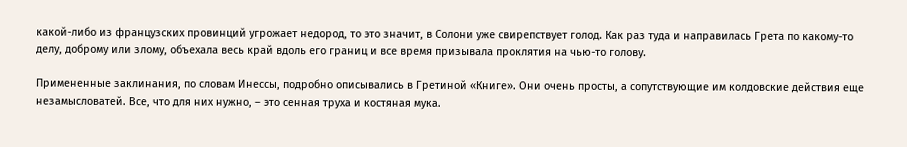какой-либо из французских провинций угрожает недород, то это значит, в Солони уже свирепствует голод. Как раз туда и направилась Грета по какому-то делу, доброму или злому, объехала весь край вдоль его границ и все время призывала проклятия на чью-то голову.

Примененные заклинания, по словам Инессы, подробно описывались в Гретиной «Книге». Они очень просты, а сопутствующие им колдовские действия еще незамысловатей. Все, что для них нужно, – это сенная труха и костяная мука.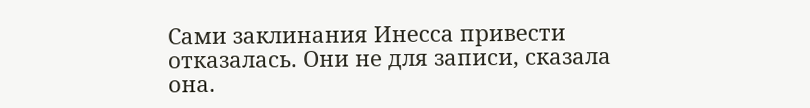Сами заклинания Инесса привести отказалась. Они не для записи, сказала она.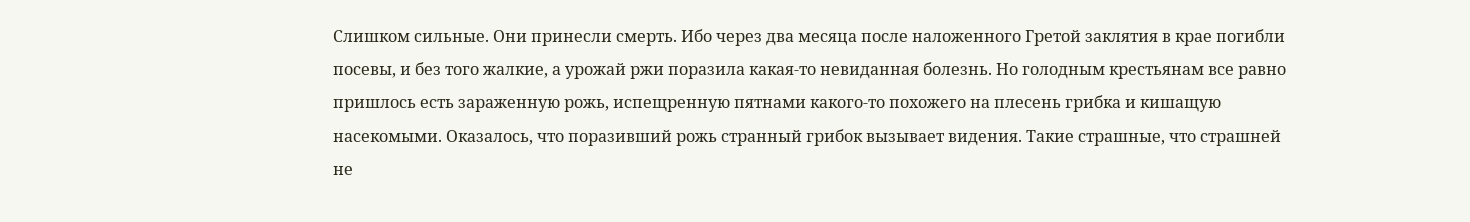Слишком сильные. Они принесли смерть. Ибо через два месяца после наложенного Гретой заклятия в крае погибли посевы, и без того жалкие, а урожай ржи поразила какая-то невиданная болезнь. Но голодным крестьянам все равно пришлось есть зараженную рожь, испещренную пятнами какого-то похожего на плесень грибка и кишащую насекомыми. Оказалось, что поразивший рожь странный грибок вызывает видения. Такие страшные, что страшней не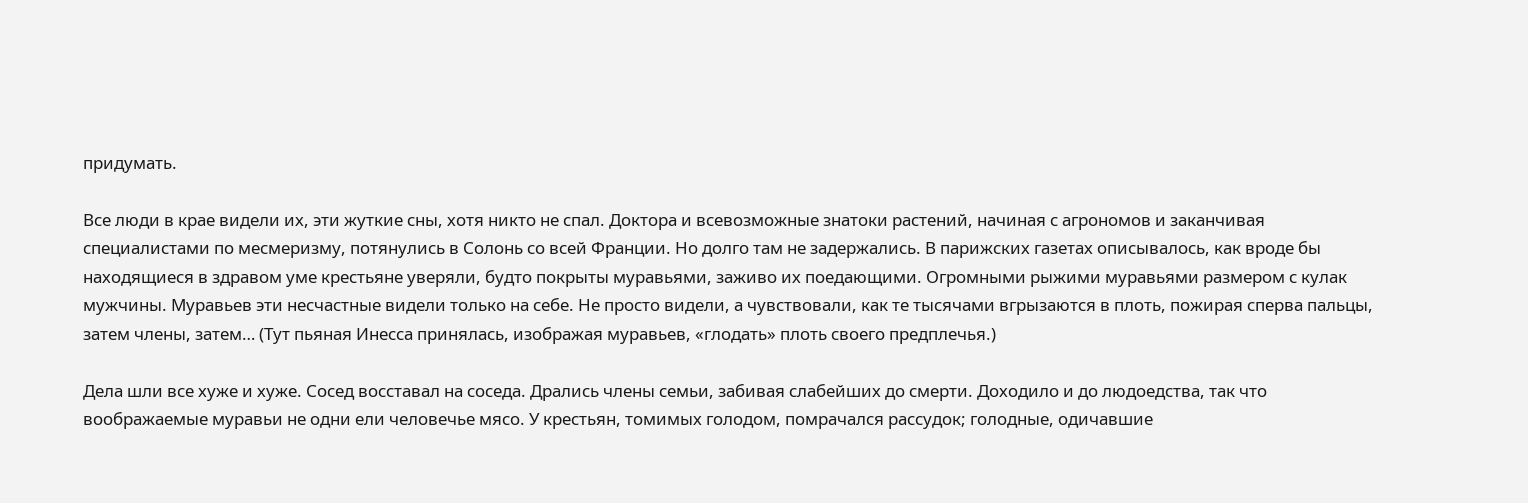придумать.

Все люди в крае видели их, эти жуткие сны, хотя никто не спал. Доктора и всевозможные знатоки растений, начиная с агрономов и заканчивая специалистами по месмеризму, потянулись в Солонь со всей Франции. Но долго там не задержались. В парижских газетах описывалось, как вроде бы находящиеся в здравом уме крестьяне уверяли, будто покрыты муравьями, заживо их поедающими. Огромными рыжими муравьями размером с кулак мужчины. Муравьев эти несчастные видели только на себе. Не просто видели, а чувствовали, как те тысячами вгрызаются в плоть, пожирая сперва пальцы, затем члены, затем… (Тут пьяная Инесса принялась, изображая муравьев, «глодать» плоть своего предплечья.)

Дела шли все хуже и хуже. Сосед восставал на соседа. Дрались члены семьи, забивая слабейших до смерти. Доходило и до людоедства, так что воображаемые муравьи не одни ели человечье мясо. У крестьян, томимых голодом, помрачался рассудок; голодные, одичавшие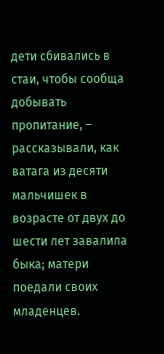дети сбивались в стаи, чтобы сообща добывать пропитание, – рассказывали, как ватага из десяти мальчишек в возрасте от двух до шести лет завалила быка; матери поедали своих младенцев.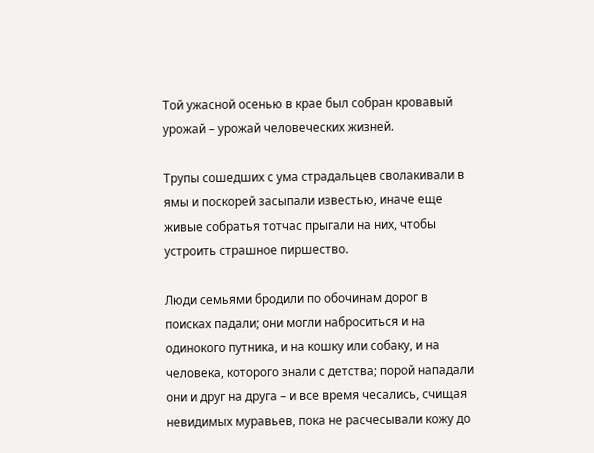Той ужасной осенью в крае был собран кровавый урожай – урожай человеческих жизней.

Трупы сошедших с ума страдальцев сволакивали в ямы и поскорей засыпали известью, иначе еще живые собратья тотчас прыгали на них, чтобы устроить страшное пиршество.

Люди семьями бродили по обочинам дорог в поисках падали; они могли наброситься и на одинокого путника, и на кошку или собаку, и на человека, которого знали с детства; порой нападали они и друг на друга – и все время чесались, счищая невидимых муравьев, пока не расчесывали кожу до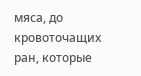мяса, до кровоточащих ран, которые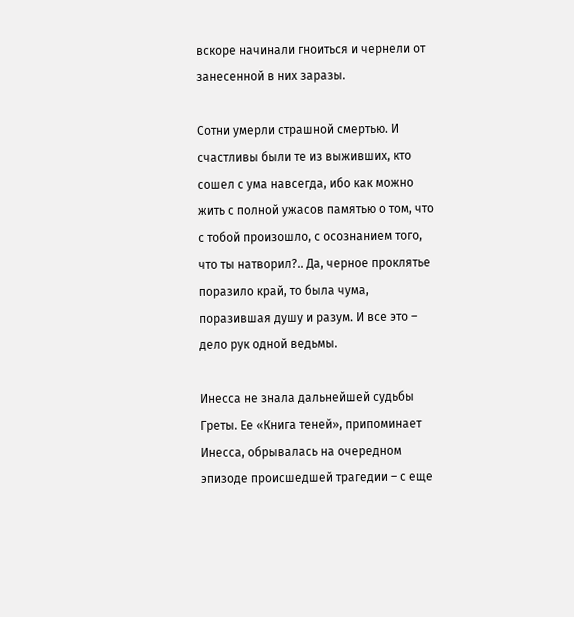вскоре начинали гноиться и чернели от занесенной в них заразы.

Сотни умерли страшной смертью. И счастливы были те из выживших, кто сошел с ума навсегда, ибо как можно жить с полной ужасов памятью о том, что с тобой произошло, с осознанием того, что ты натворил?.. Да, черное проклятье поразило край, то была чума, поразившая душу и разум. И все это – дело рук одной ведьмы.

Инесса не знала дальнейшей судьбы Греты. Ее «Книга теней», припоминает Инесса, обрывалась на очередном эпизоде происшедшей трагедии – с еще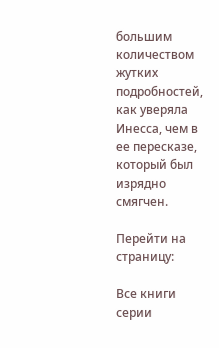большим количеством жутких подробностей, как уверяла Инесса, чем в ее пересказе, который был изрядно смягчен.

Перейти на страницу:

Все книги серии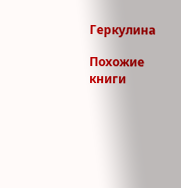Геркулина

Похожие книги